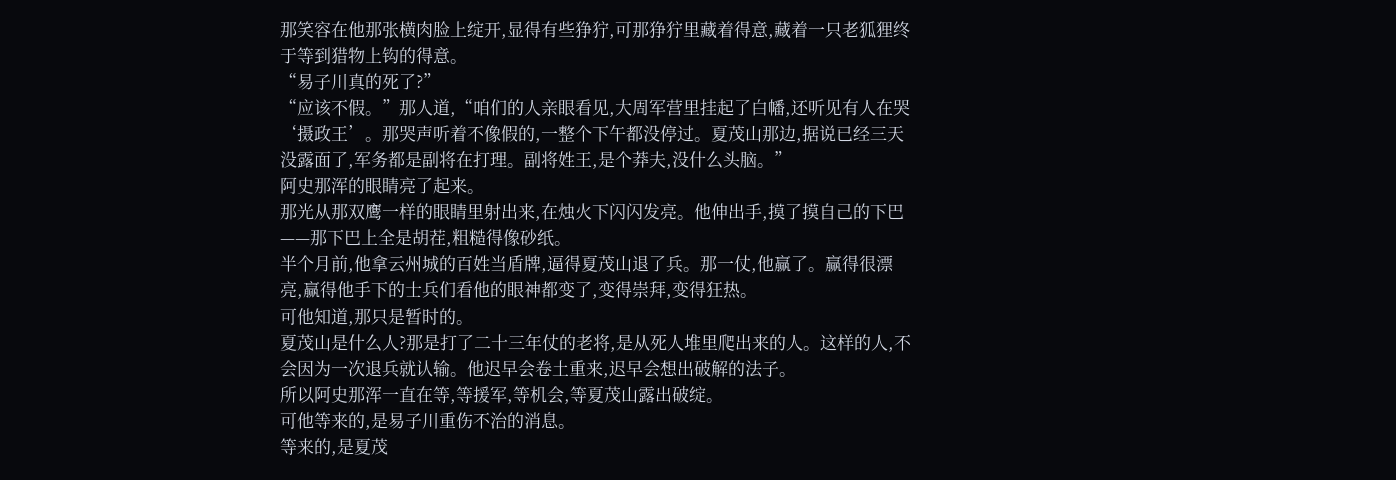那笑容在他那张横肉脸上绽开,显得有些狰狞,可那狰狞里藏着得意,藏着一只老狐狸终于等到猎物上钩的得意。
“易子川真的死了?”
“应该不假。”那人道,“咱们的人亲眼看见,大周军营里挂起了白幡,还听见有人在哭‘摄政王’。那哭声听着不像假的,一整个下午都没停过。夏茂山那边,据说已经三天没露面了,军务都是副将在打理。副将姓王,是个莽夫,没什么头脑。”
阿史那浑的眼睛亮了起来。
那光从那双鹰一样的眼睛里射出来,在烛火下闪闪发亮。他伸出手,摸了摸自己的下巴——那下巴上全是胡茬,粗糙得像砂纸。
半个月前,他拿云州城的百姓当盾牌,逼得夏茂山退了兵。那一仗,他赢了。赢得很漂亮,赢得他手下的士兵们看他的眼神都变了,变得崇拜,变得狂热。
可他知道,那只是暂时的。
夏茂山是什么人?那是打了二十三年仗的老将,是从死人堆里爬出来的人。这样的人,不会因为一次退兵就认输。他迟早会卷土重来,迟早会想出破解的法子。
所以阿史那浑一直在等,等援军,等机会,等夏茂山露出破绽。
可他等来的,是易子川重伤不治的消息。
等来的,是夏茂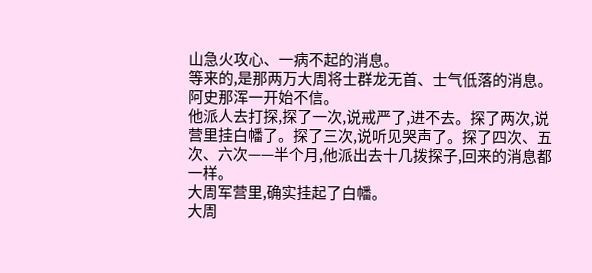山急火攻心、一病不起的消息。
等来的,是那两万大周将士群龙无首、士气低落的消息。
阿史那浑一开始不信。
他派人去打探,探了一次,说戒严了,进不去。探了两次,说营里挂白幡了。探了三次,说听见哭声了。探了四次、五次、六次——半个月,他派出去十几拨探子,回来的消息都一样。
大周军营里,确实挂起了白幡。
大周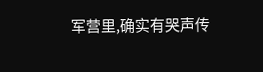军营里,确实有哭声传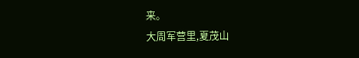来。
大周军营里,夏茂山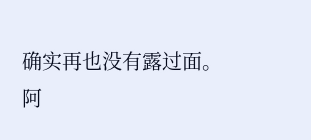确实再也没有露过面。
阿